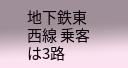地下鉄東西線 乗客は3路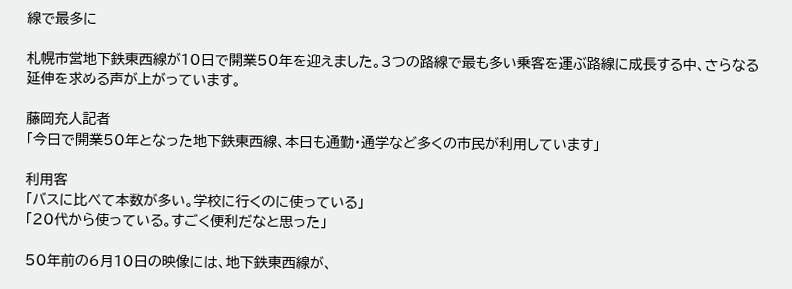線で最多に

札幌市営地下鉄東西線が10日で開業50年を迎えました。3つの路線で最も多い乗客を運ぶ路線に成長する中、さらなる延伸を求める声が上がっています。

藤岡充人記者
「今日で開業50年となった地下鉄東西線、本日も通勤・通学など多くの市民が利用しています」

利用客
「バスに比べて本数が多い。学校に行くのに使っている」
「20代から使っている。すごく便利だなと思った」

50年前の6月10日の映像には、地下鉄東西線が、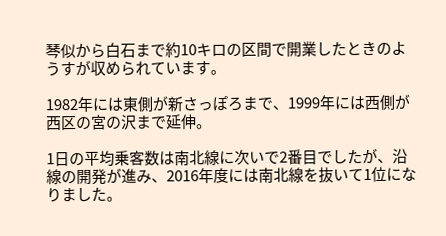琴似から白石まで約10キロの区間で開業したときのようすが収められています。

1982年には東側が新さっぽろまで、1999年には西側が西区の宮の沢まで延伸。

1日の平均乗客数は南北線に次いで2番目でしたが、沿線の開発が進み、2016年度には南北線を抜いて1位になりました。